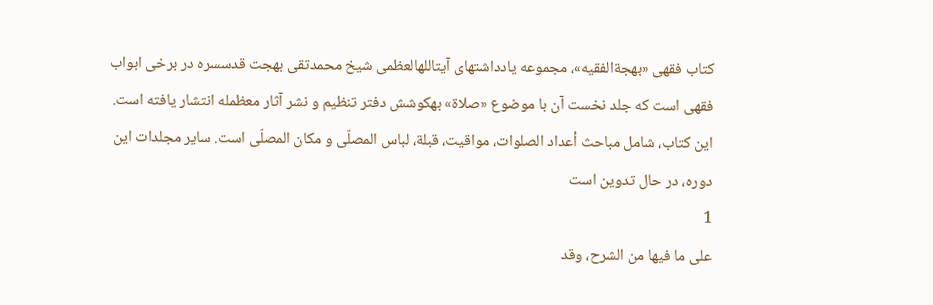کتاب فقهی «بهجةالفقیه»، مجموعه یادداشتهای آیتاللهالعظمی شیخ محمدتقی بهجت قدسسره در برخی ابواب فقهی است که جلد نخست آن با موضوع «صلاة» بهکوشش دفتر تنظیم و نشر آثار معظمله انتشار یافته است. این کتاب، شامل مباحث أعداد الصلوات، مواقیت، قبلة، لباس المصلّی و مکان المصلّی است. سایر مجلدات این دوره، در حال تدوین است
1
على ما فيها من الشرح، وقد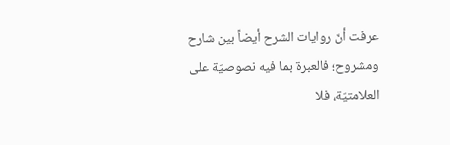عرفت أنّ روايات الشرح أيضاً بين شارح ومشروح؛ فالعبرة بما فيه نصوصيّة على العلامتيّة، فلا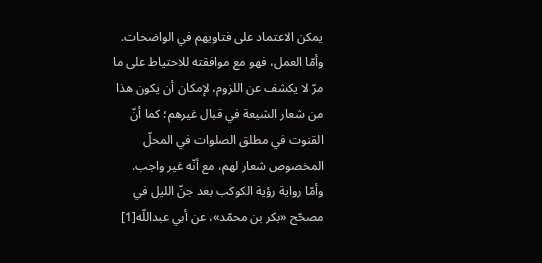يمكن الاعتماد على فتاويهم في الواضحات.
وأمّا العمل، فهو مع موافقته للاحتياط على ما مرّ لا يكشف عن اللزوم، لإمكان أن يكون هذا من شعار الشيعة في قبال غيرهم؛ كما أنّ القنوت في مطلق الصلوات في المحلّ المخصوص شعار لهم، مع أنّه غير واجب.
وأمّا رواية رؤية الكوكب بعد جنّ الليل في مصحّح «بكر بن محمّد»، عن أبي عبداللّه[1]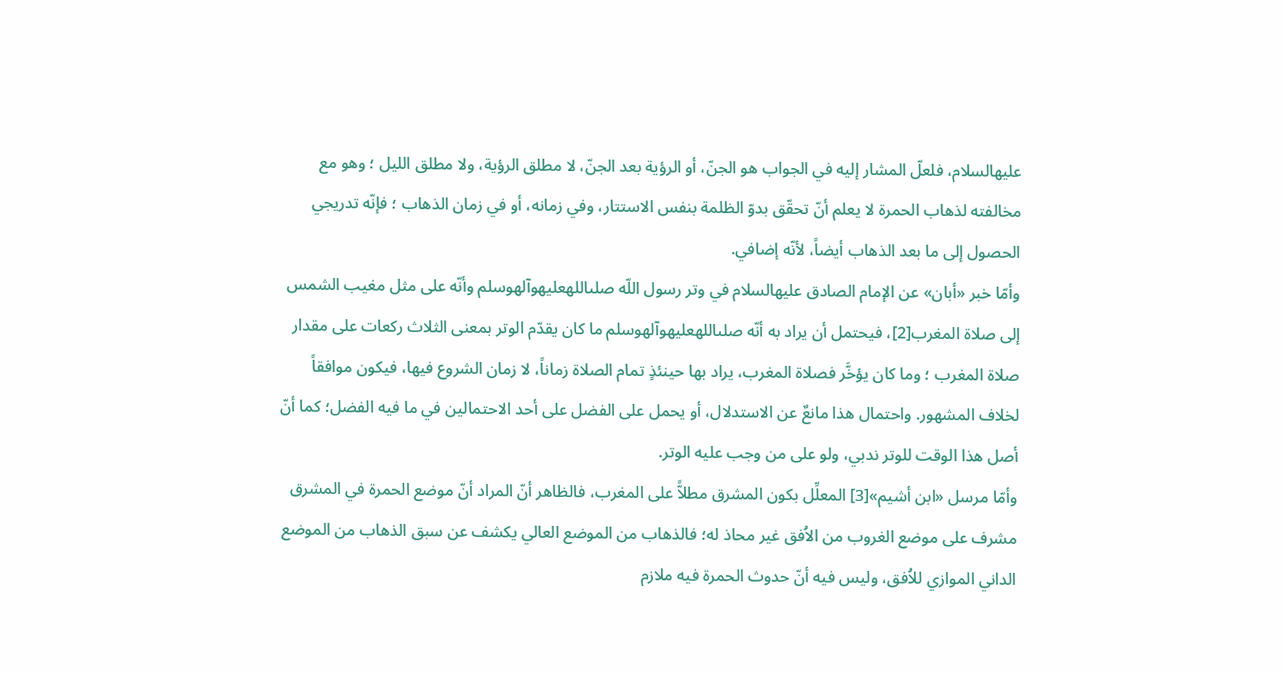عليهالسلام، فلعلّ المشار إليه في الجواب هو الجنّ، أو الرؤية بعد الجنّ، لا مطلق الرؤية، ولا مطلق الليل ؛ وهو مع مخالفته لذهاب الحمرة لا يعلم أنّ تحقّق بدوّ الظلمة بنفس الاستتار، وفي زمانه، أو في زمان الذهاب ؛ فإنّه تدريجي الحصول إلى ما بعد الذهاب أيضاً، لأنّه إضافي.
وأمّا خبر «أبان» عن الإمام الصادق عليهالسلام في وتر رسول اللّه صلىاللهعليهوآلهوسلم وأنّه على مثل مغيب الشمس إلى صلاة المغرب[2]، فيحتمل أن يراد به أنّه صلىاللهعليهوآلهوسلم ما كان يقدّم الوتر بمعنى الثلاث ركعات على مقدار صلاة المغرب ؛ وما كان يؤخَّر فصلاة المغرب، يراد بها حينئذٍ تمام الصلاة زماناً، لا زمان الشروع فيها، فيكون موافقاً لخلاف المشهور. واحتمال هذا مانعٌ عن الاستدلال، أو يحمل على الفضل على أحد الاحتمالين في ما فيه الفضل؛ كما أنّ أصل هذا الوقت للوتر ندبي، ولو على من وجب عليه الوتر.
وأمّا مرسل «ابن أشيم»[3] المعلِّل بكون المشرق مطلاًّ على المغرب، فالظاهر أنّ المراد أنّ موضع الحمرة في المشرق مشرف على موضع الغروب من الاُفق غير محاذ له؛ فالذهاب من الموضع العالي يكشف عن سبق الذهاب من الموضع الداني الموازي للاُفق، وليس فيه أنّ حدوث الحمرة فيه ملازم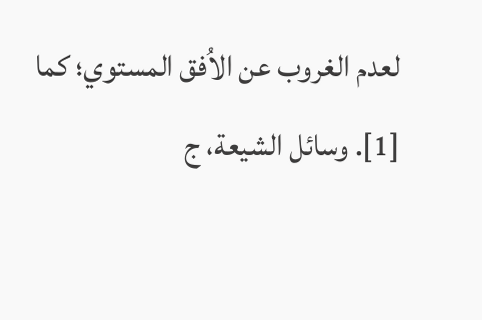لعدم الغروب عن الاُفق المستوي؛ كما
[1]. وسائل الشيعة، ج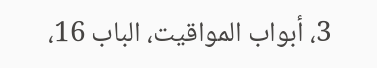3، أبواب المواقيت، الباب 16،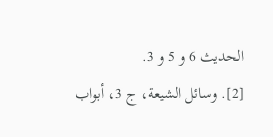الحديث 6 و 5 و 3.
[2]. وسائل الشيعة، ج 3، أبواب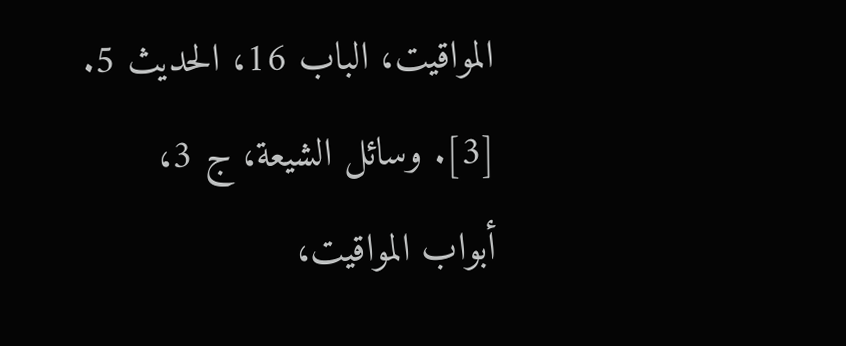المواقيت، الباب 16، الحديث 5.
[3]. وسائل الشيعة، ج 3، أبواب المواقيت،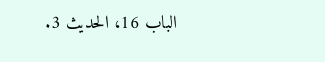الباب 16، الحديث 3.